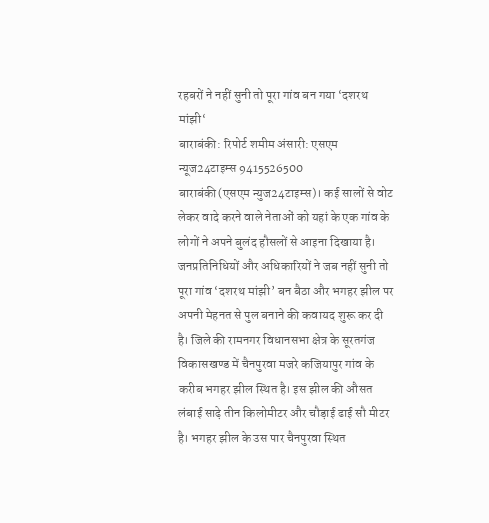रहबरों ने नहीं सुनी तो पूरा गांव बन गया ‘दशरथ मांझी‘
बाराबंकी: रिपोर्ट शमीम अंसारी: एसएम न्यूज24टाइम्स 9415526500
बाराबंकी(एसएम न्युज24टाइम्स)। कई सालों से वोट लेकर वादे करने वाले नेताओं को यहां के एक गांव के लोगों ने अपने बुलंद हौसलों से आइना दिखाया है। जनप्रतिनिधियों और अधिकारियों ने जब नहीं सुनी तो पूरा गांव ‘दशरथ मांझी’ बन बैठा और भगहर झील पर अपनी मेहनत से पुल बनाने की कवायद शुरू कर दी है। जिले की रामनगर विधानसभा क्षेत्र के सूरतगंज विकासखण्ड में चैनपुरवा मजरे कजियापुर गांव के करीब भगहर झील स्थित है। इस झील की औसत लंबाई साढ़े तीन किलोमीटर और चौड़ाई ढाई सौ मीटर है। भगहर झील के उस पार चैनपुरवा स्थित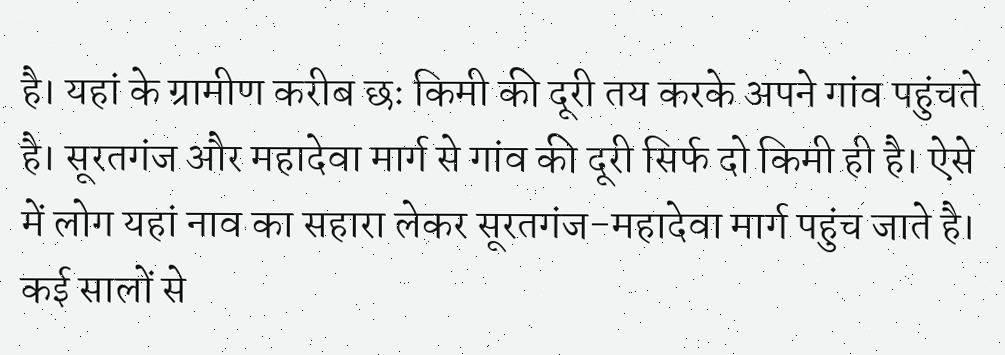है। यहां के ग्रामीण करीब छः किमी की दूरी तय करके अपने गांव पहुंचते है। सूरतगंज और महादेवा मार्ग से गांव की दूरी सिर्फ दो किमी ही है। ऐसे में लोग यहां नाव का सहारा लेकर सूरतगंज-महादेवा मार्ग पहुंच जाते है। कई सालों से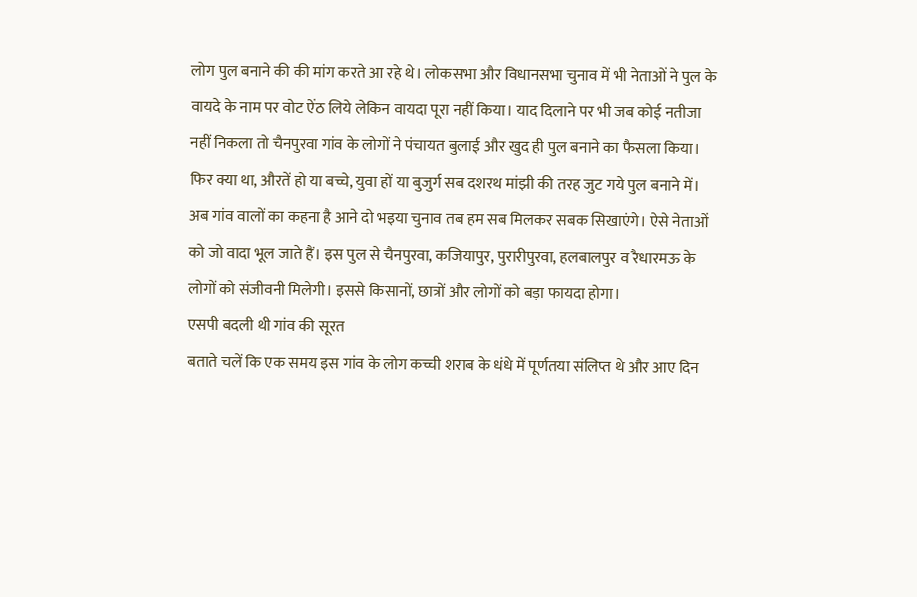लोग पुल बनाने की की मांग करते आ रहे थे। लोकसभा और विधानसभा चुनाव में भी नेताओं ने पुल के वायदे के नाम पर वोट ऐंठ लिये लेकिन वायदा पूरा नहीं किया। याद दिलाने पर भी जब कोई नतीजा नहीं निकला तो चैनपुरवा गांव के लोगों ने पंचायत बुलाई और खुद ही पुल बनाने का फैसला किया। फिर क्या था, औरतें हो या बच्चे, युवा हों या बुजुर्ग सब दशरथ मांझी की तरह जुट गये पुल बनाने में। अब गांव वालों का कहना है आने दो भइया चुनाव तब हम सब मिलकर सबक सिखाएंगे। ऐसे नेताओं को जो वादा भूल जाते हैं। इस पुल से चैनपुरवा, कजियापुर, पुरारीपुरवा, हलबालपुर व रैधारमऊ के लोगों को संजीवनी मिलेगी। इससे किसानों, छात्रों और लोगों को बड़ा फायदा होगा।
एसपी बदली थी गांव की सूरत
बताते चलें कि एक समय इस गांव के लोग कच्ची शराब के धंधे में पूर्णतया संलिप्त थे और आए दिन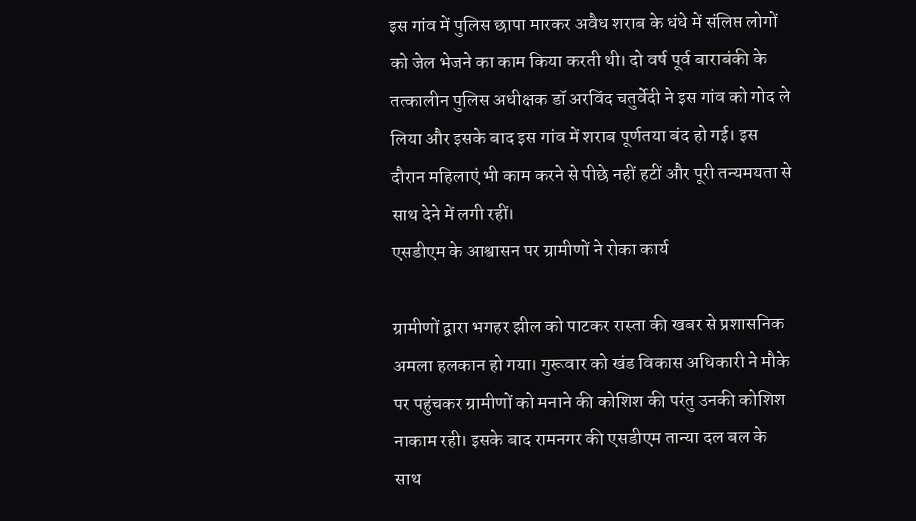इस गांव में पुलिस छापा मारकर अवैध शराब के धंधे में संलिप्त लोगों को जेल भेजने का काम किया करती थी। दो वर्ष पूर्व बाराबंकी के तत्कालीन पुलिस अधीक्षक डॉ अरविंद चतुर्वेदी ने इस गांव को गोद ले लिया और इसके बाद इस गांव में शराब पूर्णतया बंद हो गई। इस दौरान महिलाएं भी काम करने से पीछे नहीं हटीं और पूरी तन्यमयता से साथ देने में लगी रहीं।
एसडीएम के आश्वासन पर ग्रामीणों ने रोका कार्य

ग्रामीणों द्वारा भगहर झील को पाटकर रास्ता की खबर से प्रशासनिक अमला हलकान हो गया। गुरूवार को खंड विकास अधिकारी ने मौके पर पहुंचकर ग्रामीणों को मनाने की कोशिश की परंतु उनकी कोशिश नाकाम रही। इसके बाद रामनगर की एसडीएम तान्या दल बल के साथ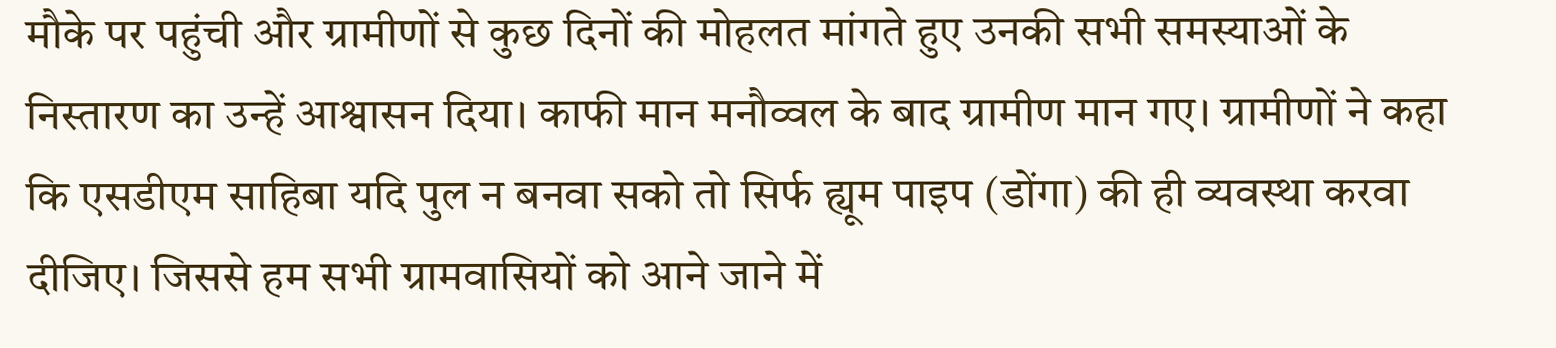मौके पर पहुंची और ग्रामीणों से कुछ दिनों की मोहलत मांगते हुए उनकी सभी समस्याओं के निस्तारण का उन्हें आश्वासन दिया। काफी मान मनौव्वल के बाद ग्रामीण मान गए। ग्रामीणों ने कहा कि एसडीएम साहिबा यदि पुल न बनवा सको तो सिर्फ ह्यूम पाइप (डोंगा) की ही व्यवस्था करवा दीजिए। जिससे हम सभी ग्रामवासियों को आने जाने में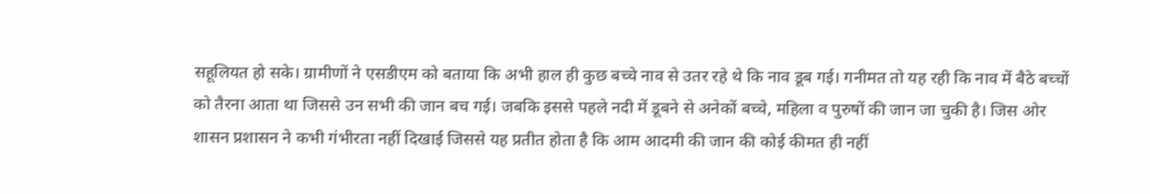सहूलियत हो सके। ग्रामीणों ने एसडीएम को बताया कि अभी हाल ही कुछ बच्चे नाव से उतर रहे थे कि नाव डूब गई। गनीमत तो यह रही कि नाव में बैठे बच्चों को तैरना आता था जिससे उन सभी की जान बच गई। जबकि इससे पहले नदी में डूबने से अनेकों बच्चे, महिला व पुरुषों की जान जा चुकी है। जिस ओर शासन प्रशासन ने कभी गंभीरता नहीं दिखाई जिससे यह प्रतीत होता है कि आम आदमी की जान की कोई कीमत ही नहीं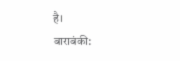है।
बाराबंकी: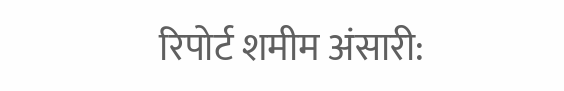रिपोर्ट शमीम अंसारी: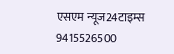एसएम न्यूज24टाइम्स 9415526500